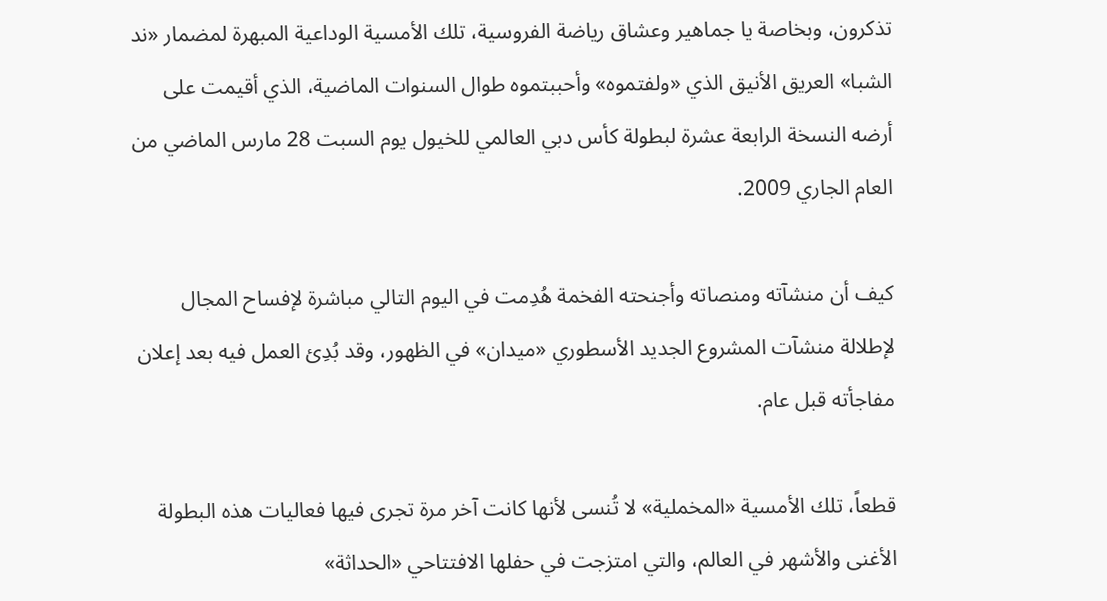تذكرون، وبخاصة يا جماهير وعشاق رياضة الفروسية، تلك الأمسية الوداعية المبهرة لمضمار «ند الشبا» العريق الأنيق الذي «ولفتموه» وأحببتموه طوال السنوات الماضية، الذي أقيمت على أرضه النسخة الرابعة عشرة لبطولة كأس دبي العالمي للخيول يوم السبت 28 مارس الماضي من العام الجاري 2009.

كيف أن منشآته ومنصاته وأجنحته الفخمة هُدِمت في اليوم التالي مباشرة لإفساح المجال لإطلالة منشآت المشروع الجديد الأسطوري «ميدان» في الظهور، وقد بُدِئ العمل فيه بعد إعلان مفاجأته قبل عام.

قطعاً، تلك الأمسية «المخملية» لا تُنسى لأنها كانت آخر مرة تجرى فيها فعاليات هذه البطولة الأغنى والأشهر في العالم، والتي امتزجت في حفلها الافتتاحي «الحداثة»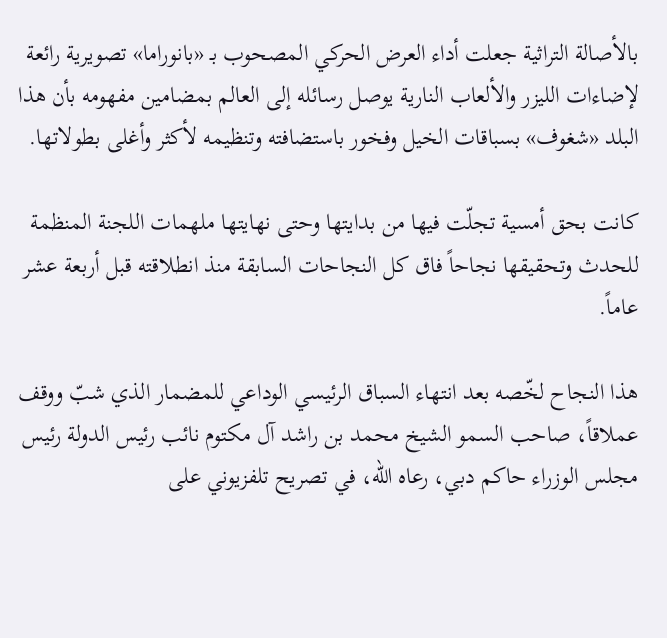بالأصالة التراثية جعلت أداء العرض الحركي المصحوب بـ «بانوراما» تصويرية رائعة لإضاءات الليزر والألعاب النارية يوصل رسائله إلى العالم بمضامين مفهومه بأن هذا البلد «شغوف» بسباقات الخيل وفخور باستضافته وتنظيمه لأكثر وأغلى بطولاتها.

كانت بحق أمسية تجلّت فيها من بدايتها وحتى نهايتها ملهمات اللجنة المنظمة للحدث وتحقيقها نجاحاً فاق كل النجاحات السابقة منذ انطلاقته قبل أربعة عشر عاماً.

هذا النجاح لخّصه بعد انتهاء السباق الرئيسي الوداعي للمضمار الذي شبّ ووقف عملاقاً، صاحب السمو الشيخ محمد بن راشد آل مكتوم نائب رئيس الدولة رئيس مجلس الوزراء حاكم دبي، رعاه الله، في تصريح تلفزيوني على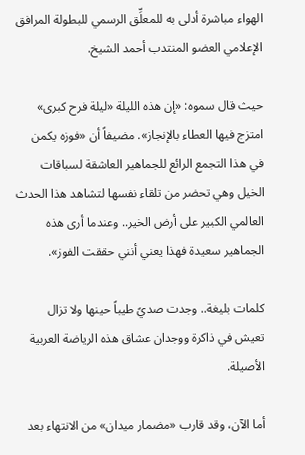الهواء مباشرة أدلى به للمعلِّق الرسمي للبطولة المرافق الإعلامي العضو المنتدب أحمد الشيخ.

حيث قال سموه: «إن هذه الليلة «ليلة فرح كبرى» امتزج فيها العطاء بالإنجاز». مضيفاً أن «فوزه يكمن في هذا التجمع الرائع للجماهير العاشقة لسباقات الخيل وهي تحضر من تلقاء نفسها لتشاهد هذا الحدث العالمي الكبير على أرض الخير.. وعندما أرى هذه الجماهير سعيدة فهذا يعني أنني حققت الفوز».

كلمات بليغة.. وجدت صديً طيباً حينها ولا تزال تعيش في ذاكرة ووجدان عشاق هذه الرياضة العربية الأصيلة.

أما الآن، وقد قارب «مضمار ميدان» من الانتهاء بعد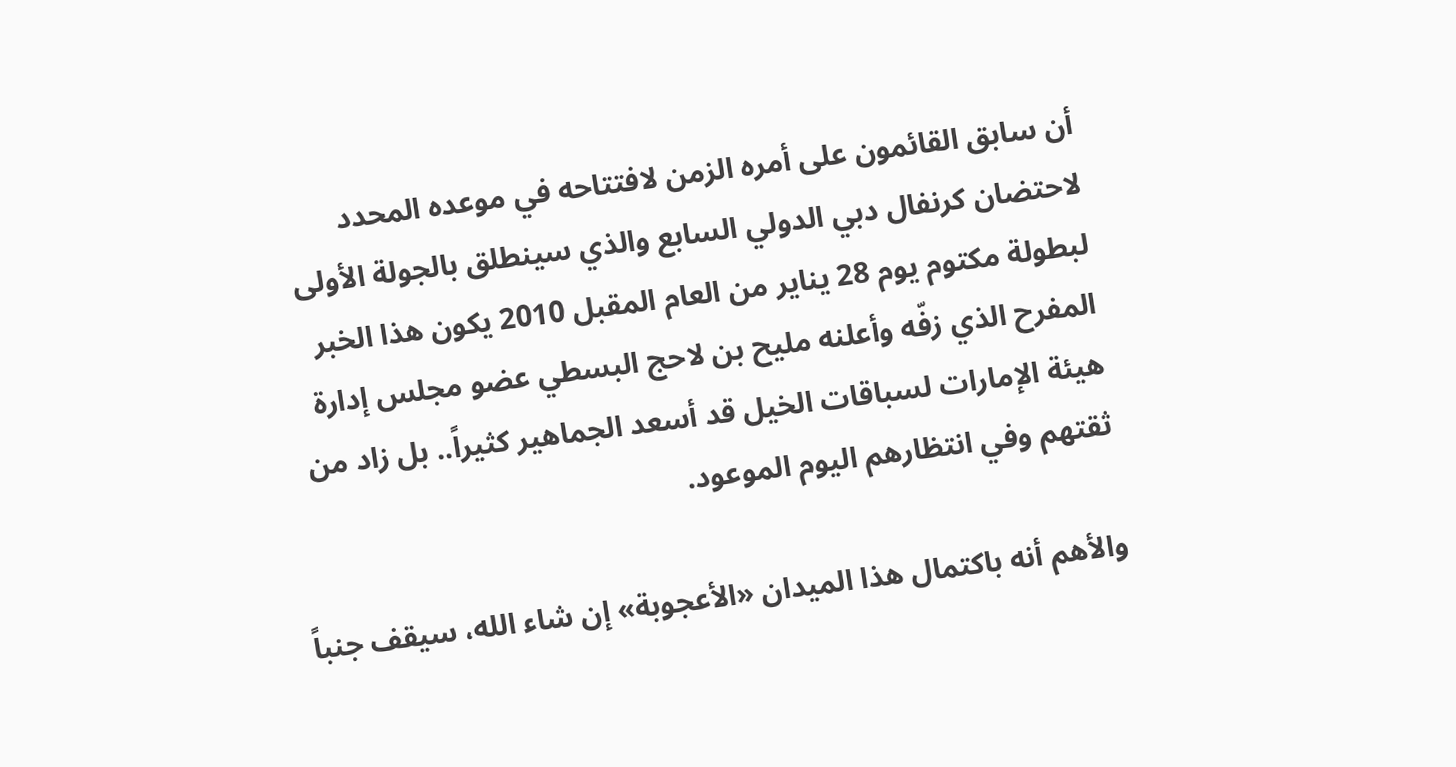أن سابق القائمون على أمره الزمن لافتتاحه في موعده المحدد لاحتضان كرنفال دبي الدولي السابع والذي سينطلق بالجولة الأولى لبطولة مكتوم يوم 28 يناير من العام المقبل 2010 يكون هذا الخبر المفرح الذي زفّه وأعلنه مليح بن لاحج البسطي عضو مجلس إدارة هيئة الإمارات لسباقات الخيل قد أسعد الجماهير كثيراً.. بل زاد من ثقتهم وفي انتظارهم اليوم الموعود.

والأهم أنه باكتمال هذا الميدان «الأعجوبة» إن شاء الله، سيقف جنباً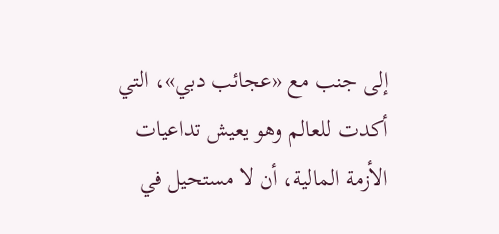إلى جنب مع «عجائب دبي»، التي أكدت للعالم وهو يعيش تداعيات الأزمة المالية، أن لا مستحيل في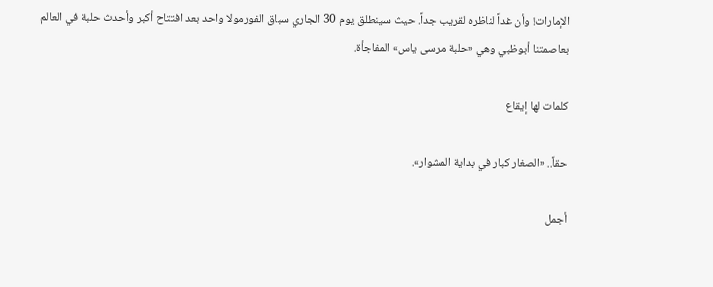الإمارات! وأن غداً لناظره لقريب جداً. حيث سينطلق يوم 30 الجاري سباق الفورمولا واحد بعد افتتاح أكبر وأحدث حلبة في العالم بعاصمتنا أبوظبي وهي «حلبة مرسى ياس» المفاجأة.

كلمات لها إيقاع

حقاً.. «الصغار كبار في بداية المشوار».

أجمل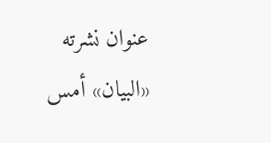عنوان نشرته «البيان» أمس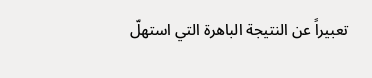تعبيراً عن النتيجة الباهرة التي استهلّ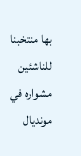بها منتخبنا للناشئين مشواره في مونديال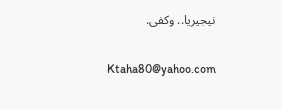نيجيريا.. وكفى.

Ktaha80@yahoo.com